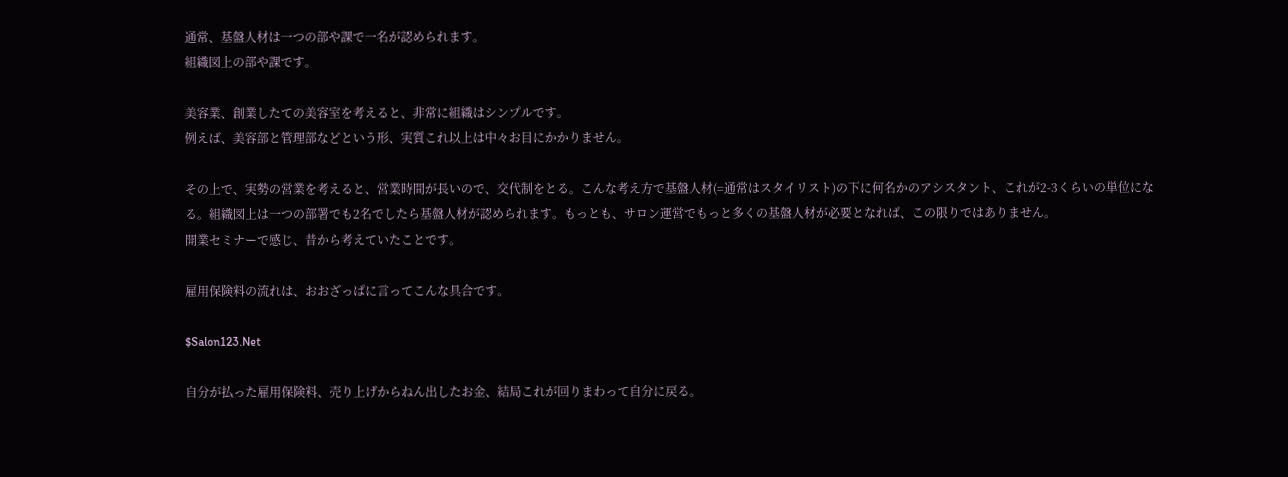通常、基盤人材は一つの部や課で一名が認められます。
組織図上の部や課です。

美容業、創業したての美容室を考えると、非常に組織はシンプルです。
例えば、美容部と管理部などという形、実質これ以上は中々お目にかかりません。

その上で、実勢の営業を考えると、営業時間が長いので、交代制をとる。こんな考え方で基盤人材(=通常はスタイリスト)の下に何名かのアシスタント、これが2-3くらいの単位になる。組織図上は一つの部署でも2名でしたら基盤人材が認められます。もっとも、サロン運営でもっと多くの基盤人材が必要となれば、この限りではありません。
開業セミナーで感じ、昔から考えていたことです。

雇用保険料の流れは、おおざっぱに言ってこんな具合です。

$Salon123.Net

自分が払った雇用保険料、売り上げからねん出したお金、結局これが回りまわって自分に戻る。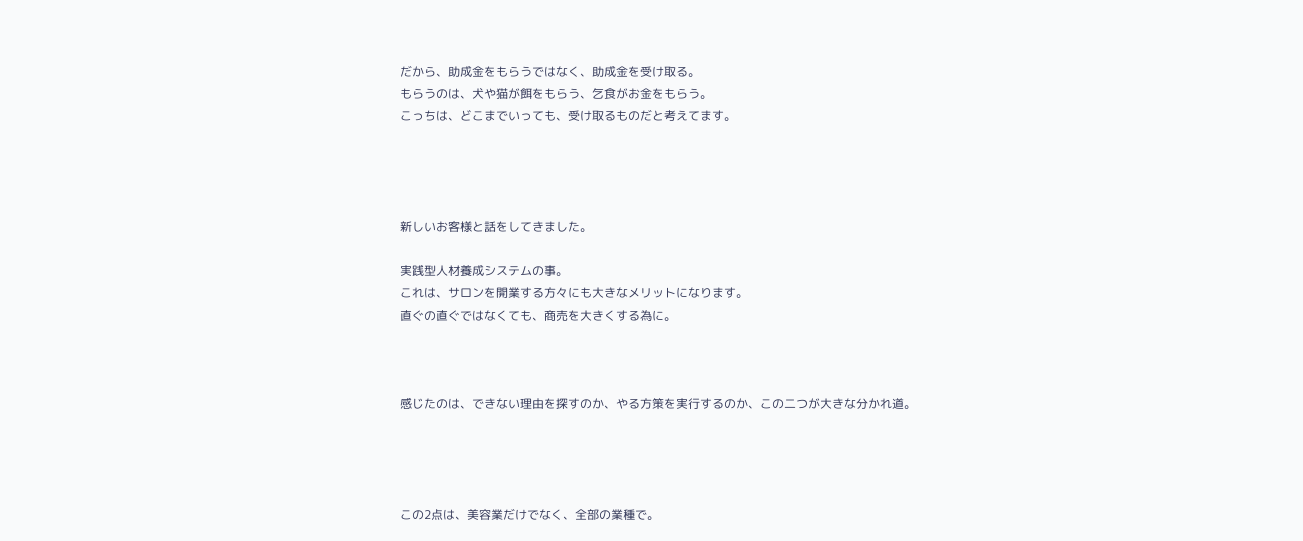だから、助成金をもらうではなく、助成金を受け取る。
もらうのは、犬や猫が餌をもらう、乞食がお金をもらう。
こっちは、どこまでいっても、受け取るものだと考えてます。




新しいお客様と話をしてきました。

実践型人材養成システムの事。
これは、サロンを開業する方々にも大きなメリットになります。
直ぐの直ぐではなくても、商売を大きくする為に。



感じたのは、できない理由を探すのか、やる方策を実行するのか、この二つが大きな分かれ道。




この2点は、美容業だけでなく、全部の業種で。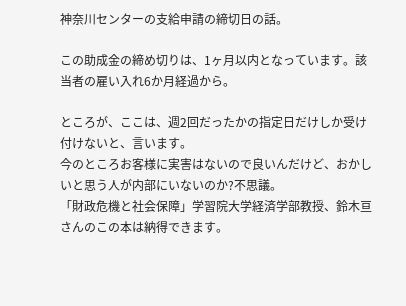神奈川センターの支給申請の締切日の話。

この助成金の締め切りは、1ヶ月以内となっています。該当者の雇い入れ6か月経過から。

ところが、ここは、週2回だったかの指定日だけしか受け付けないと、言います。
今のところお客様に実害はないので良いんだけど、おかしいと思う人が内部にいないのか?不思議。
「財政危機と社会保障」学習院大学経済学部教授、鈴木亘さんのこの本は納得できます。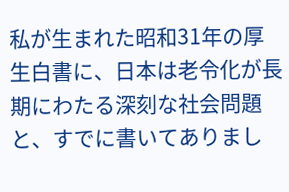私が生まれた昭和31年の厚生白書に、日本は老令化が長期にわたる深刻な社会問題と、すでに書いてありまし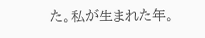た。私が生まれた年。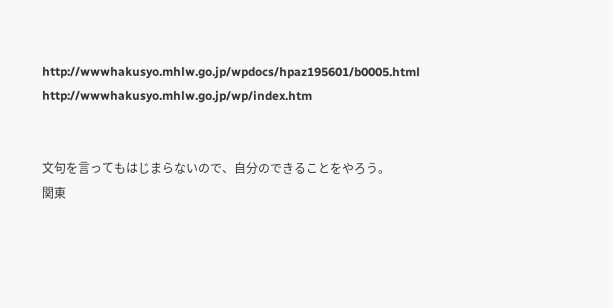http://wwwhakusyo.mhlw.go.jp/wpdocs/hpaz195601/b0005.html
http://wwwhakusyo.mhlw.go.jp/wp/index.htm


文句を言ってもはじまらないので、自分のできることをやろう。
関東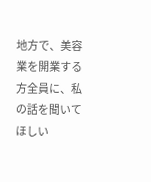地方で、美容業を開業する方全員に、私の話を聞いてほしい